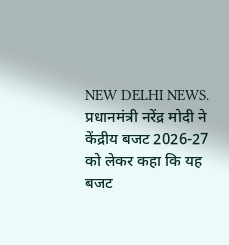NEW DELHI NEWS. प्रधानमंत्री नरेंद्र मोदी ने केंद्रीय बजट 2026-27 को लेकर कहा कि यह बजट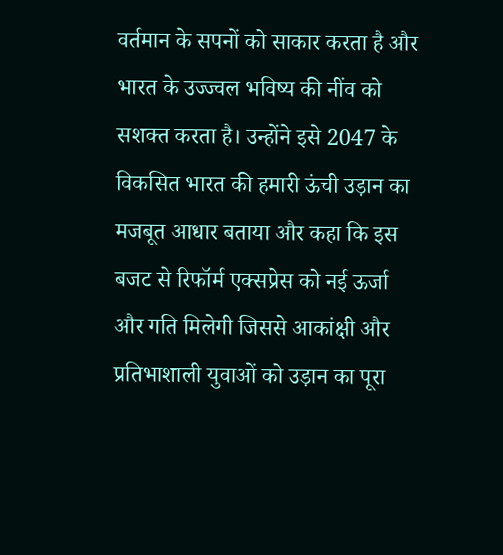वर्तमान के सपनों को साकार करता है और भारत के उज्ज्वल भविष्य की नींव को सशक्त करता है। उन्होंने इसे 2047 के विकसित भारत की हमारी ऊंची उड़ान का मजबूत आधार बताया और कहा कि इस बजट से रिफॉर्म एक्सप्रेस को नई ऊर्जा और गति मिलेगी जिससे आकांक्षी और प्रतिभाशाली युवाओं को उड़ान का पूरा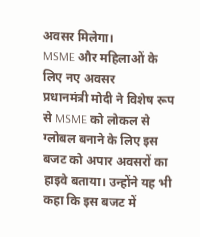अवसर मिलेगा।
MSME और महिलाओं के लिए नए अवसर
प्रधानमंत्री मोदी ने विशेष रूप से MSME को लोकल से ग्लोबल बनाने के लिए इस बजट को अपार अवसरों का हाइवे बताया। उन्होंने यह भी कहा कि इस बजट में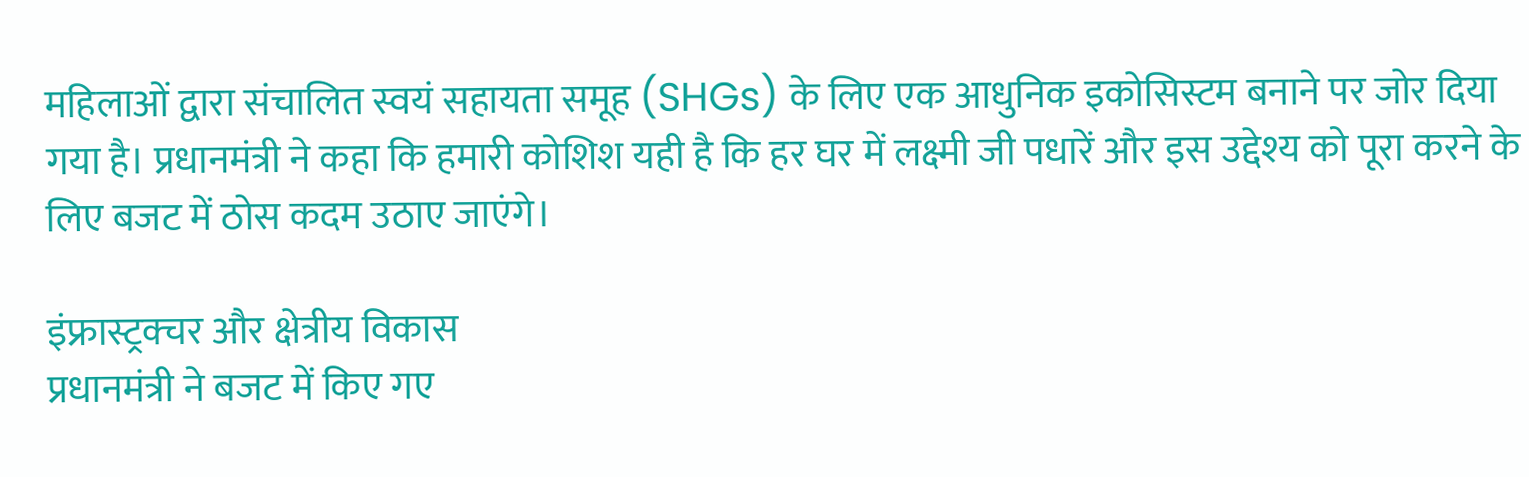महिलाओं द्वारा संचालित स्वयं सहायता समूह (SHGs) के लिए एक आधुनिक इकोसिस्टम बनाने पर जोर दिया गया है। प्रधानमंत्री ने कहा कि हमारी कोशिश यही है कि हर घर में लक्ष्मी जी पधारें और इस उद्देश्य को पूरा करने के लिए बजट में ठोस कदम उठाए जाएंगे।

इंफ्रास्ट्रक्चर और क्षेत्रीय विकास
प्रधानमंत्री ने बजट में किए गए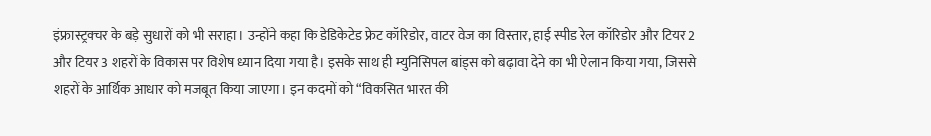इंफ्रास्ट्रक्चर के बड़े सुधारों को भी सराहा। उन्होंने कहा कि डेडिकेटेड फ्रेट कॉरिडोर, वाटर वेज का विस्तार, हाई स्पीड रेल कॉरिडोर और टियर 2 और टियर 3 शहरों के विकास पर विशेष ध्यान दिया गया है। इसके साथ ही म्युनिसिपल बांड्स को बढ़ावा देने का भी ऐलान किया गया, जिससे शहरों के आर्थिक आधार को मजबूत किया जाएगा। इन कदमों को “विकसित भारत की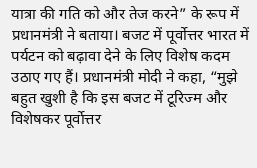यात्रा की गति को और तेज करने” के रूप में प्रधानमंत्री ने बताया। बजट में पूर्वोत्तर भारत में पर्यटन को बढ़ावा देने के लिए विशेष कदम उठाए गए हैं। प्रधानमंत्री मोदी ने कहा, “मुझे बहुत खुशी है कि इस बजट में टूरिज्म और विशेषकर पूर्वोत्तर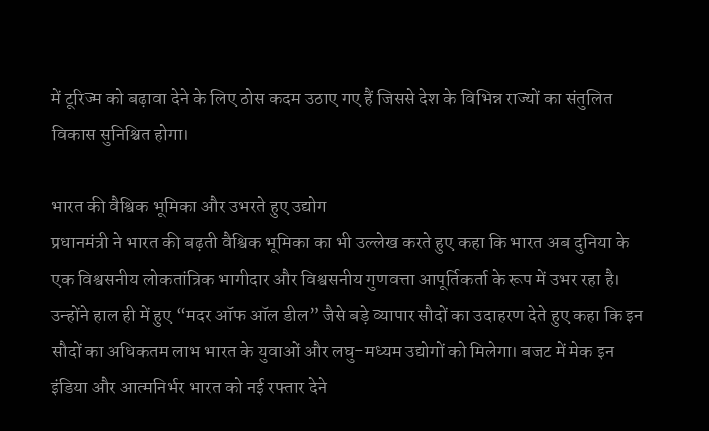में टूरिज्म को बढ़ावा देने के लिए ठोस कदम उठाए गए हैं जिससे देश के विभिन्न राज्यों का संतुलित विकास सुनिश्चित होगा।

भारत की वैश्विक भूमिका और उभरते हुए उद्योग
प्रधानमंत्री ने भारत की बढ़ती वैश्विक भूमिका का भी उल्लेख करते हुए कहा कि भारत अब दुनिया के एक विश्वसनीय लोकतांत्रिक भागीदार और विश्वसनीय गुणवत्ता आपूर्तिकर्ता के रूप में उभर रहा है। उन्होंने हाल ही में हुए “मदर ऑफ ऑल डील” जैसे बड़े व्यापार सौदों का उदाहरण देते हुए कहा कि इन सौदों का अधिकतम लाभ भारत के युवाओं और लघु-मध्यम उद्योगों को मिलेगा। बजट में मेक इन इंडिया और आत्मनिर्भर भारत को नई रफ्तार देने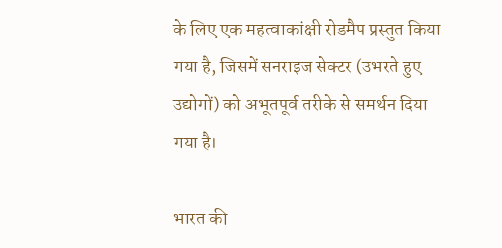के लिए एक महत्वाकांक्षी रोडमैप प्रस्तुत किया गया है, जिसमें सनराइज सेक्टर (उभरते हुए उद्योगों) को अभूतपूर्व तरीके से समर्थन दिया गया है।

भारत की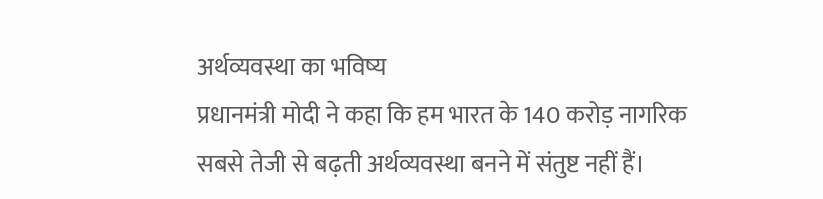अर्थव्यवस्था का भविष्य
प्रधानमंत्री मोदी ने कहा कि हम भारत के 140 करोड़ नागरिक सबसे तेजी से बढ़ती अर्थव्यवस्था बनने में संतुष्ट नहीं हैं।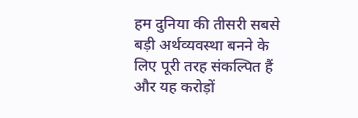हम दुनिया की तीसरी सबसे बड़ी अर्थव्यवस्था बनने के लिए पूरी तरह संकल्पित हैं और यह करोड़ों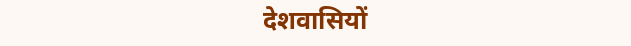देशवासियों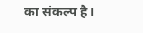का संकल्प है।